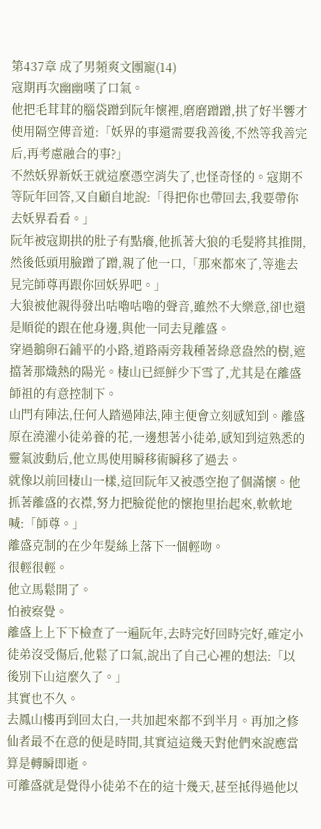第437章 成了男頻爽文團寵(14)
寇期再次幽幽嘆了口氣。
他把毛茸茸的腦袋蹭到阮年懷裡,磨磨蹭蹭,拱了好半響才使用隔空傳音道:「妖界的事還需要我善後,不然等我善完后,再考慮融合的事?」
不然妖界新妖王就這麼憑空消失了,也怪奇怪的。寇期不等阮年回答,又自顧自地說:「得把你也帶回去,我要帶你去妖界看看。」
阮年被寇期拱的肚子有點癢,他抓著大狼的毛髮將其推開,然後低頭用臉蹭了蹭,親了他一口,「那來都來了,等進去見完師尊再跟你回妖界吧。」
大狼被他親得發出咕嚕咕嚕的聲音,雖然不大樂意,卻也還是順從的跟在他身邊,與他一同去見離盛。
穿過鵝卵石鋪平的小路,道路兩旁栽種著綠意盎然的樹,遮擋著那熾熱的陽光。棲山已經鮮少下雪了,尤其是在離盛師祖的有意控制下。
山門有陣法,任何人踏過陣法,陣主便會立刻感知到。離盛原在澆灌小徒弟養的花,一邊想著小徒弟,感知到這熟悉的靈氣波動后,他立馬使用瞬移術瞬移了過去。
就像以前回棲山一樣,這回阮年又被憑空抱了個滿懷。他抓著離盛的衣襟,努力把臉從他的懷抱里抬起來,軟軟地喊:「師尊。」
離盛克制的在少年髮絲上落下一個輕吻。
很輕很輕。
他立馬鬆開了。
怕被察覺。
離盛上上下下檢查了一遍阮年,去時完好回時完好,確定小徒弟沒受傷后,他鬆了口氣,說出了自己心裡的想法:「以後別下山這麼久了。」
其實也不久。
去鳳山樓再到回太白,一共加起來都不到半月。再加之修仙者最不在意的便是時間,其實這這幾天對他們來說應當算是轉瞬即逝。
可離盛就是覺得小徒弟不在的這十幾天,甚至抵得過他以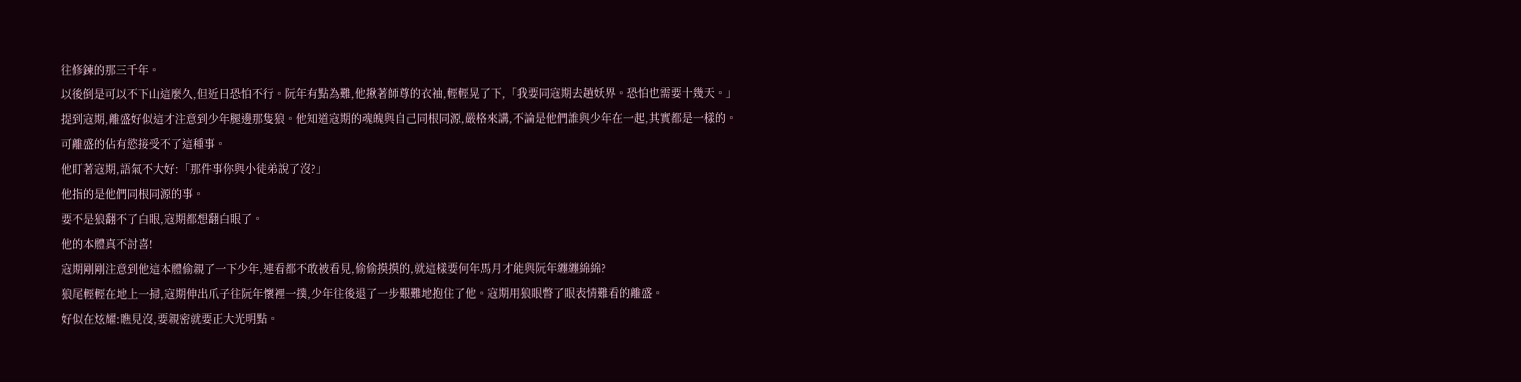往修鍊的那三千年。
以後倒是可以不下山這麼久,但近日恐怕不行。阮年有點為難,他揪著師尊的衣袖,輕輕晃了下,「我要同寇期去趟妖界。恐怕也需要十幾天。」
提到寇期,離盛好似這才注意到少年腿邊那隻狼。他知道寇期的魂魄與自己同根同源,嚴格來講,不論是他們誰與少年在一起,其實都是一樣的。
可離盛的佔有慾接受不了這種事。
他盯著寇期,語氣不大好:「那件事你與小徒弟說了沒?」
他指的是他們同根同源的事。
要不是狼翻不了白眼,寇期都想翻白眼了。
他的本體真不討喜!
寇期剛剛注意到他這本體偷親了一下少年,連看都不敢被看見,偷偷摸摸的,就這樣要何年馬月才能與阮年纏纏綿綿?
狼尾輕輕在地上一掃,寇期伸出爪子往阮年懷裡一撲,少年往後退了一步艱難地抱住了他。寇期用狼眼瞥了眼表情難看的離盛。
好似在炫耀:瞧見沒,要親密就要正大光明點。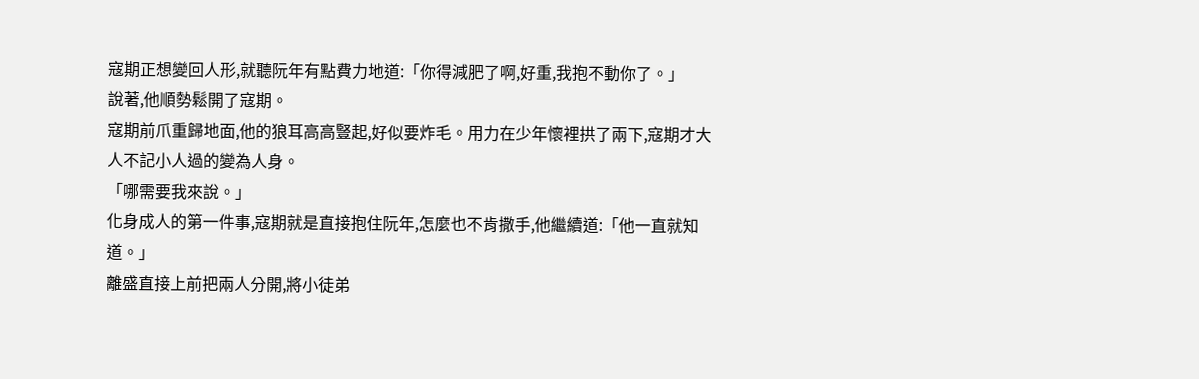寇期正想變回人形,就聽阮年有點費力地道:「你得減肥了啊,好重,我抱不動你了。」
說著,他順勢鬆開了寇期。
寇期前爪重歸地面,他的狼耳高高豎起,好似要炸毛。用力在少年懷裡拱了兩下,寇期才大人不記小人過的變為人身。
「哪需要我來說。」
化身成人的第一件事,寇期就是直接抱住阮年,怎麼也不肯撒手,他繼續道:「他一直就知道。」
離盛直接上前把兩人分開,將小徒弟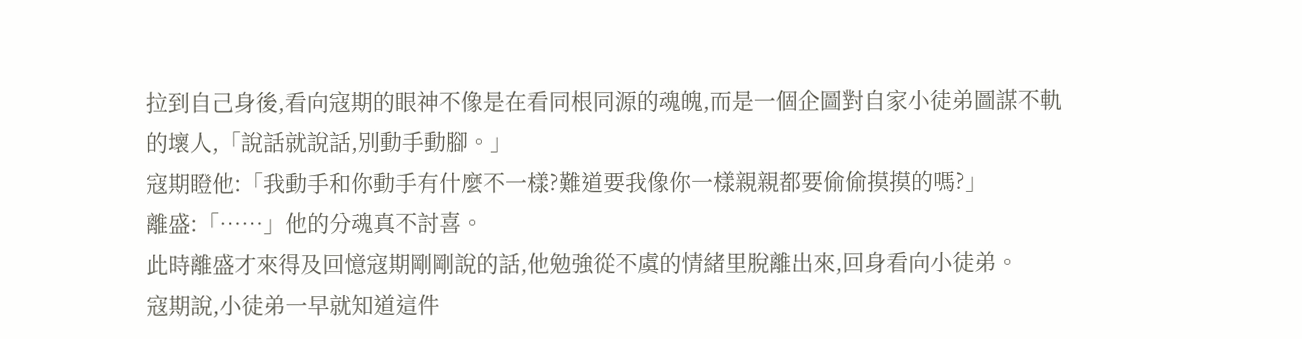拉到自己身後,看向寇期的眼神不像是在看同根同源的魂魄,而是一個企圖對自家小徒弟圖謀不軌的壞人,「說話就說話,別動手動腳。」
寇期瞪他:「我動手和你動手有什麼不一樣?難道要我像你一樣親親都要偷偷摸摸的嗎?」
離盛:「……」他的分魂真不討喜。
此時離盛才來得及回憶寇期剛剛說的話,他勉強從不虞的情緒里脫離出來,回身看向小徒弟。
寇期說,小徒弟一早就知道這件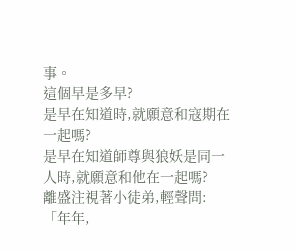事。
這個早是多早?
是早在知道時,就願意和寇期在一起嗎?
是早在知道師尊與狼妖是同一人時,就願意和他在一起嗎?
離盛注視著小徒弟,輕聲問:「年年,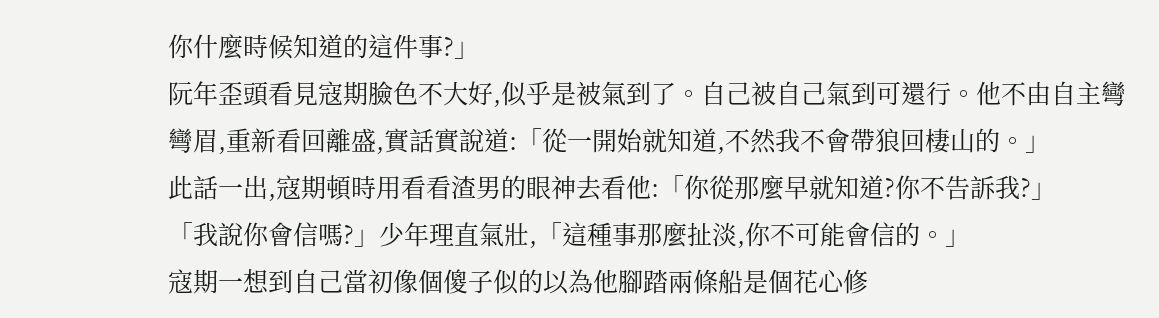你什麼時候知道的這件事?」
阮年歪頭看見寇期臉色不大好,似乎是被氣到了。自己被自己氣到可還行。他不由自主彎彎眉,重新看回離盛,實話實說道:「從一開始就知道,不然我不會帶狼回棲山的。」
此話一出,寇期頓時用看看渣男的眼神去看他:「你從那麼早就知道?你不告訴我?」
「我說你會信嗎?」少年理直氣壯,「這種事那麼扯淡,你不可能會信的。」
寇期一想到自己當初像個傻子似的以為他腳踏兩條船是個花心修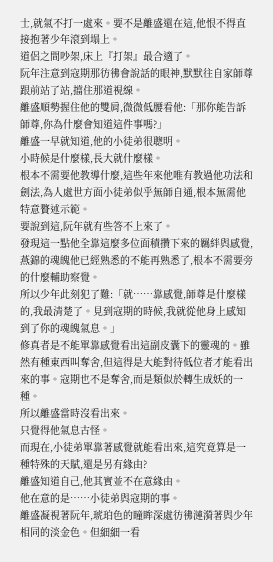士,就氣不打一處來。要不是離盛還在這,他恨不得直接抱著少年滾到塌上。
道侶之間吵架,床上『打架』最合適了。
阮年注意到寇期那彷彿會說話的眼神,默默往自家師尊跟前站了站,擋住那道視線。
離盛順勢握住他的雙肩,微微低腰看他:「那你能告訴師尊,你為什麼會知道這件事嗎?」
離盛一早就知道,他的小徒弟很聰明。
小時候是什麼樣,長大就什麼樣。
根本不需要他教導什麼,這些年來他唯有教過他功法和劍法,為人處世方面小徒弟似乎無師自通,根本無需他特意贅述示範。
要說到這,阮年就有些答不上來了。
發現這一點他全靠這麼多位面積攢下來的羈絆與感覺,燕錦的魂魄他已經熟悉的不能再熟悉了,根本不需要旁的什麼輔助察覺。
所以少年此刻犯了難:「就……靠感覺,師尊是什麼樣的,我最清楚了。見到寇期的時候,我就從他身上感知到了你的魂魄氣息。」
修真者是不能單靠感覺看出這副皮囊下的靈魂的。雖然有種東西叫奪舍,但這得是大能對待低位者才能看出來的事。寇期也不是奪舍,而是類似於轉生成妖的一種。
所以離盛當時沒看出來。
只覺得他氣息古怪。
而現在,小徒弟單靠著感覺就能看出來,這究竟算是一種特殊的天賦,還是另有緣由?
離盛知道自己,他其實並不在意緣由。
他在意的是……小徒弟與寇期的事。
離盛凝視著阮年,琥珀色的瞳眸深處彷彿漣漪著與少年相同的淡金色。但細細一看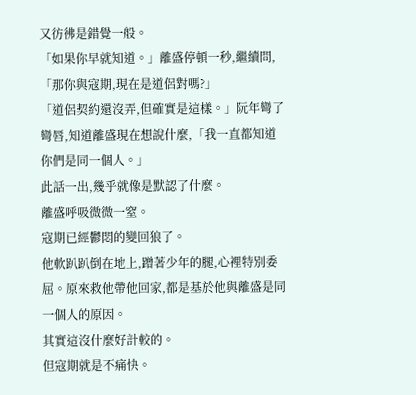又彷彿是錯覺一般。
「如果你早就知道。」離盛停頓一秒,繼續問,「那你與寇期,現在是道侶對嗎?」
「道侶契約還沒弄,但確實是這樣。」阮年彎了彎唇,知道離盛現在想說什麼,「我一直都知道你們是同一個人。」
此話一出,幾乎就像是默認了什麼。
離盛呼吸微微一窒。
寇期已經鬱悶的變回狼了。
他軟趴趴倒在地上,蹭著少年的腿,心裡特別委屈。原來救他帶他回家,都是基於他與離盛是同一個人的原因。
其實這沒什麼好計較的。
但寇期就是不痛快。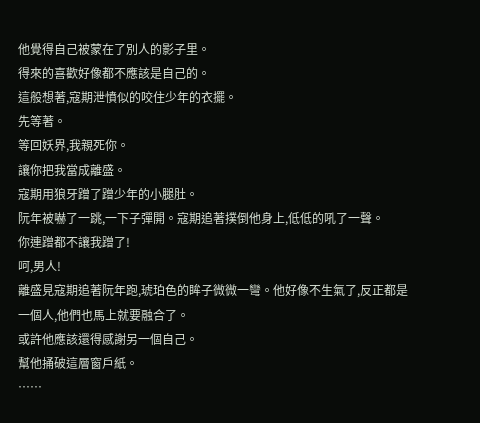他覺得自己被蒙在了別人的影子里。
得來的喜歡好像都不應該是自己的。
這般想著,寇期泄憤似的咬住少年的衣擺。
先等著。
等回妖界,我親死你。
讓你把我當成離盛。
寇期用狼牙蹭了蹭少年的小腿肚。
阮年被嚇了一跳,一下子彈開。寇期追著撲倒他身上,低低的吼了一聲。
你連蹭都不讓我蹭了!
呵,男人!
離盛見寇期追著阮年跑,琥珀色的眸子微微一彎。他好像不生氣了,反正都是一個人,他們也馬上就要融合了。
或許他應該還得感謝另一個自己。
幫他捅破這層窗戶紙。
……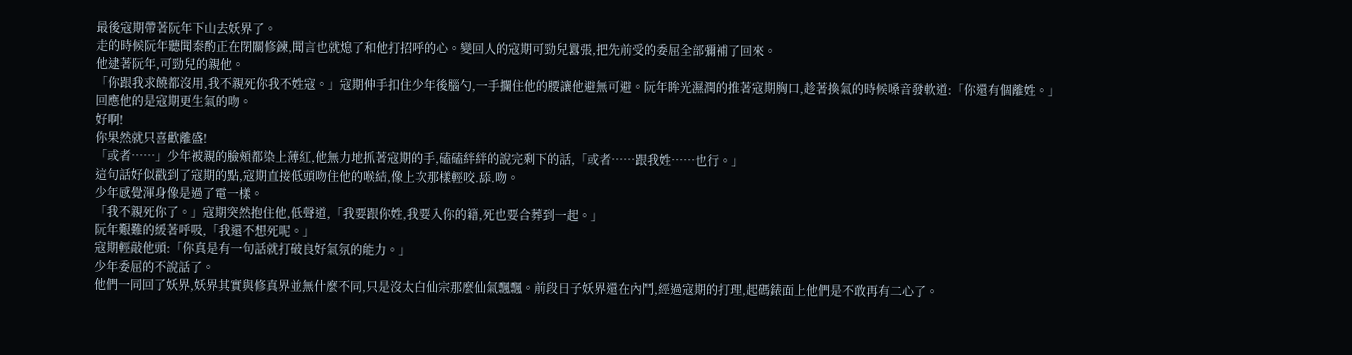最後寇期帶著阮年下山去妖界了。
走的時候阮年聽聞秦酌正在閉關修鍊,聞言也就熄了和他打招呼的心。變回人的寇期可勁兒囂張,把先前受的委屈全部彌補了回來。
他逮著阮年,可勁兒的親他。
「你跟我求饒都沒用,我不親死你我不姓寇。」寇期伸手扣住少年後腦勺,一手攔住他的腰讓他避無可避。阮年眸光濕潤的推著寇期胸口,趁著換氣的時候嗓音發軟道:「你還有個離姓。」
回應他的是寇期更生氣的吻。
好啊!
你果然就只喜歡離盛!
「或者……」少年被親的臉頰都染上薄紅,他無力地抓著寇期的手,磕磕絆絆的說完剩下的話,「或者……跟我姓……也行。」
這句話好似戳到了寇期的點,寇期直接低頭吻住他的喉結,像上次那樣輕咬.舔.吻。
少年感覺渾身像是過了電一樣。
「我不親死你了。」寇期突然抱住他,低聲道,「我要跟你姓,我要入你的籍,死也要合葬到一起。」
阮年艱難的緩著呼吸,「我還不想死呢。」
寇期輕敲他頭:「你真是有一句話就打破良好氣氛的能力。」
少年委屈的不說話了。
他們一同回了妖界,妖界其實與修真界並無什麼不同,只是沒太白仙宗那麼仙氣飄飄。前段日子妖界還在內鬥,經過寇期的打理,起碼錶面上他們是不敢再有二心了。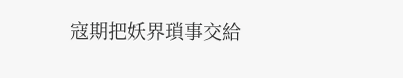寇期把妖界瑣事交給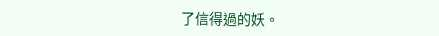了信得過的妖。